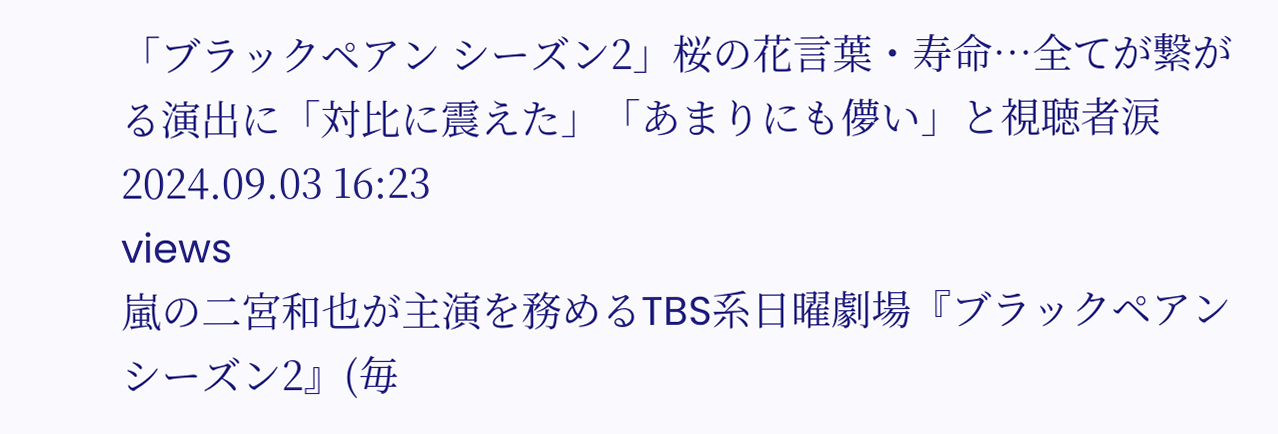「ブラックペアン シーズン2」桜の花言葉・寿命…全てが繋がる演出に「対比に震えた」「あまりにも儚い」と視聴者涙
2024.09.03 16:23
views
嵐の二宮和也が主演を務めるTBS系日曜劇場『ブラックペアン シーズン2』(毎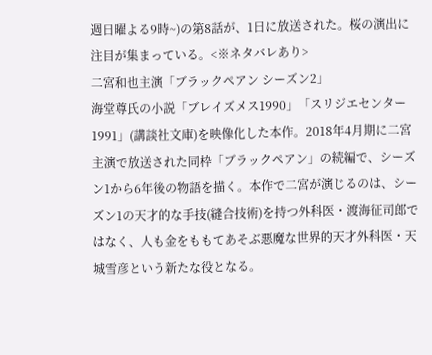週日曜よる9時~)の第8話が、1日に放送された。桜の演出に注目が集まっている。<※ネタバレあり>
二宮和也主演「ブラックペアン シーズン2」
海堂尊氏の小説「ブレイズメス1990」「スリジエセンター1991」(講談社文庫)を映像化した本作。2018年4月期に二宮主演で放送された同枠「ブラックペアン」の続編で、シーズン1から6年後の物語を描く。本作で二宮が演じるのは、シーズン1の天才的な手技(縫合技術)を持つ外科医・渡海征司郎ではなく、人も金をももてあそぶ悪魔な世界的天才外科医・天城雪彦という新たな役となる。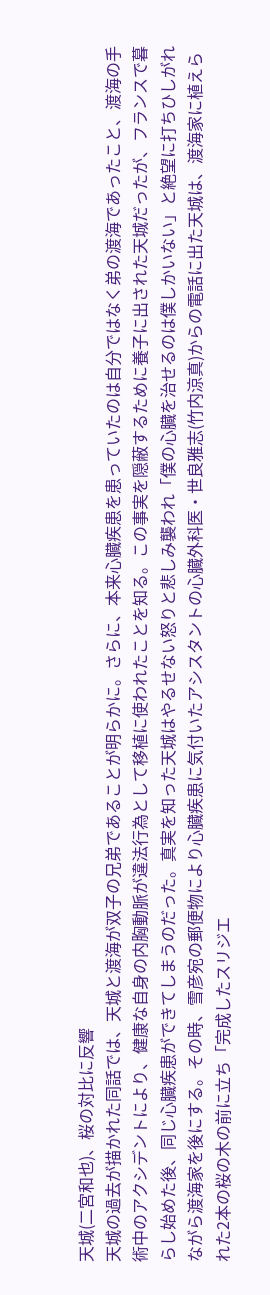天城(二宮和也)、桜の対比に反響
天城の過去が描かれた同話では、天城と渡海が双子の兄弟であることが明らかに。さらに、本来心臓疾患を患っていたのは自分ではなく弟の渡海であったこと、渡海の手術中のアクシデントにより、健康な自身の内胸動脈が違法行為として移植に使われたことを知る。この事実を隠蔽するために養子に出された天城だったが、フランスで暮らし始めた後、同じ心臓疾患ができてしまうのだった。真実を知った天城はやるせない怒りと悲しみ襲われ「僕の心臓を治せるのは僕しかいない」と絶望に打ちひしがれながら渡海家を後にする。その時、雪彦宛の郵便物により心臓疾患に気付いたアシスタントの心臓外科医・世良雅志(竹内涼真)からの電話に出た天城は、渡海家に植えられた2本の桜の木の前に立ち「完成したスリジエ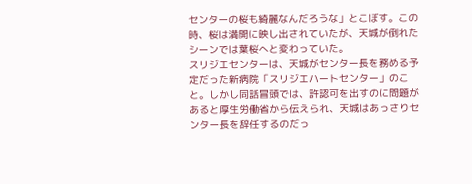センターの桜も綺麗なんだろうな」とこぼす。この時、桜は満開に映し出されていたが、天城が倒れたシーンでは葉桜へと変わっていた。
スリジエセンターは、天城がセンター長を務める予定だった新病院「スリジエハートセンター」のこと。しかし同話冒頭では、許認可を出すのに問題があると厚生労働省から伝えられ、天城はあっさりセンター長を辞任するのだっ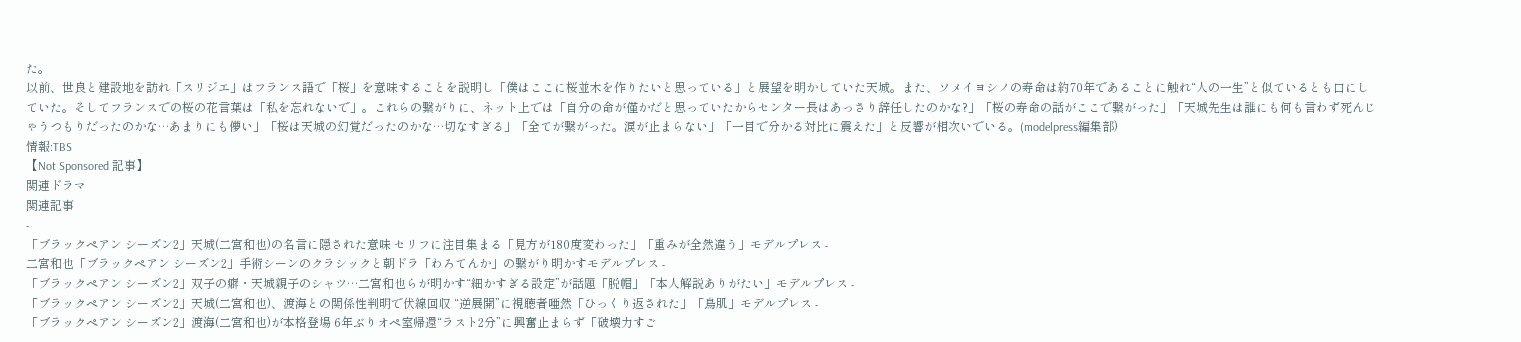た。
以前、世良と建設地を訪れ「スリジエ」はフランス語で「桜」を意味することを説明し「僕はここに桜並木を作りたいと思っている」と展望を明かしていた天城。また、ソメイヨシノの寿命は約70年であることに触れ“人の一生”と似ているとも口にしていた。そしてフランスでの桜の花言葉は「私を忘れないで」。これらの繋がりに、ネット上では「自分の命が僅かだと思っていたからセンター長はあっさり辞任したのかな?」「桜の寿命の話がここで繋がった」「天城先生は誰にも何も言わず死んじゃうつもりだったのかな…あまりにも儚い」「桜は天城の幻覚だったのかな…切なすぎる」「全てが繋がった。涙が止まらない」「一目で分かる対比に震えた」と反響が相次いでいる。(modelpress編集部)
情報:TBS
【Not Sponsored 記事】
関連ドラマ
関連記事
-
「ブラックペアン シーズン2」天城(二宮和也)の名言に隠された意味 セリフに注目集まる「見方が180度変わった」「重みが全然違う」モデルプレス -
二宮和也「ブラックペアン シーズン2」手術シーンのクラシックと朝ドラ「わろてんか」の繋がり明かすモデルプレス -
「ブラックペアン シーズン2」双子の癖・天城親子のシャツ…二宮和也らが明かす“細かすぎる設定”が話題「脱帽」「本人解説ありがたい」モデルプレス -
「ブラックペアン シーズン2」天城(二宮和也)、渡海との関係性判明で伏線回収 “逆展開”に視聴者唖然「ひっくり返された」「鳥肌」モデルプレス -
「ブラックペアン シーズン2」渡海(二宮和也)が本格登場 6年ぶりオペ室帰還“ラスト2分”に興奮止まらず「破壊力すご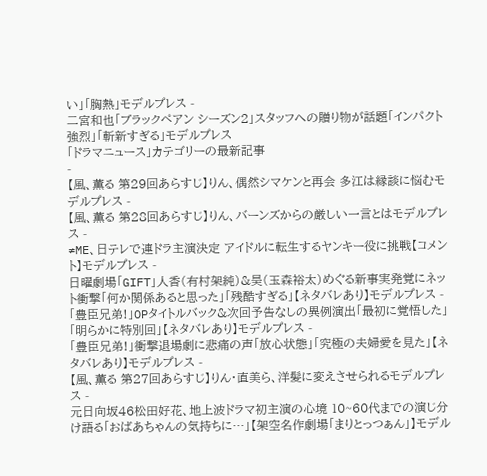い」「胸熱」モデルプレス -
二宮和也「ブラックペアン シーズン2」スタッフへの贈り物が話題「インパクト強烈」「斬新すぎる」モデルプレス
「ドラマニュース」カテゴリーの最新記事
-
【風、薫る 第29回あらすじ】りん、偶然シマケンと再会 多江は縁談に悩むモデルプレス -
【風、薫る 第28回あらすじ】りん、バーンズからの厳しい一言とはモデルプレス -
≠ME、日テレで連ドラ主演決定 アイドルに転生するヤンキー役に挑戦【コメント】モデルプレス -
日曜劇場「GIFT」人香(有村架純)&昊(玉森裕太)めぐる新事実発覚にネット衝撃「何か関係あると思った」「残酷すぎる」【ネタバレあり】モデルプレス -
「豊臣兄弟!」OPタイトルバック&次回予告なしの異例演出「最初に覚悟した」「明らかに特別回」【ネタバレあり】モデルプレス -
「豊臣兄弟!」衝撃退場劇に悲痛の声「放心状態」「究極の夫婦愛を見た」【ネタバレあり】モデルプレス -
【風、薫る 第27回あらすじ】りん・直美ら、洋髪に変えさせられるモデルプレス -
元日向坂46松田好花、地上波ドラマ初主演の心境 10~60代までの演じ分け語る「おばあちゃんの気持ちに…」【架空名作劇場「まりとっつぁん」】モデル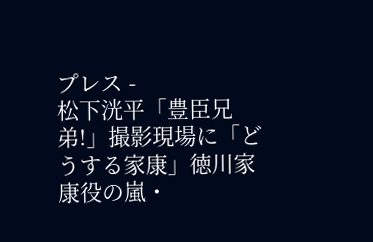プレス -
松下洸平「豊臣兄弟!」撮影現場に「どうする家康」徳川家康役の嵐・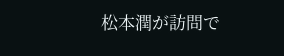松本潤が訪問で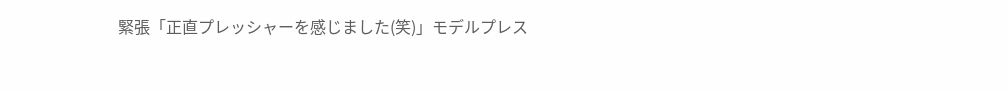緊張「正直プレッシャーを感じました(笑)」モデルプレス